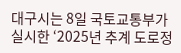대구시는 8일 국토교통부가 실시한 ‘2025년 추계 도로정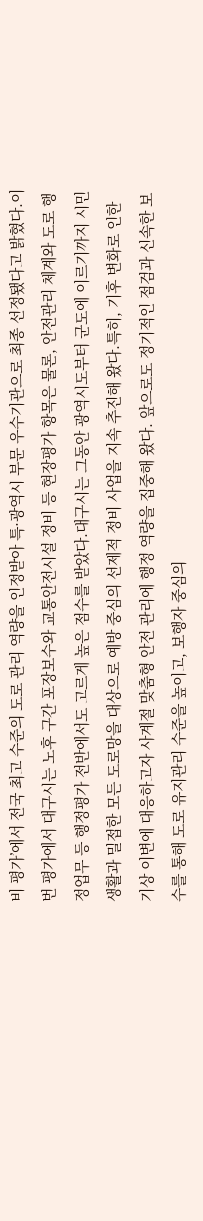비 평가’에서 전국 최고 수준의 도로 관리 역량을 인정받아 특·광역시 부문 우수기관으로 최종 선정됐다고 밝혔다.이번 평가에서 대구시는 노후 구간 포장보수와 교통안전시설 정비 등 현장평가 항목은 물론, 안전관리 체계와 도로 행정업무 등 행정평가 전반에서도 고르게 높은 점수를 받았다.대구시는 그동안 광역시도부터 군도에 이르기까지 시민 생활과 밀접한 모든 도로망을 대상으로 예방 중심의 선제적 정비 사업을 지속 추진해 왔다.특히, 기후 변화로 인한 기상 이변에 대응하고자 사계절 맞춤형 안전 관리에 행정 역량을 집중해 왔다. 앞으로도 정기적인 점검과 신속한 보수를 통해 도로 유지관리 수준을 높이고, 보행자 중심의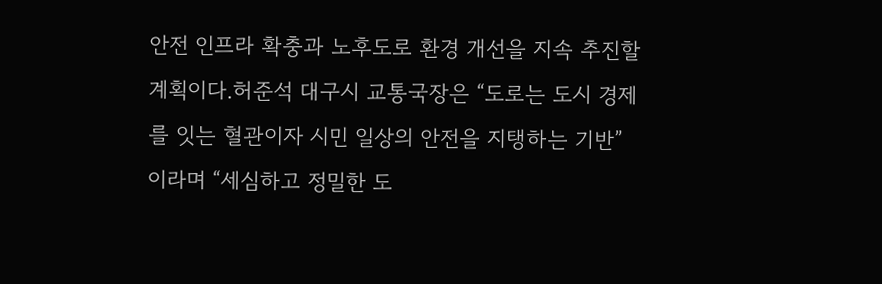안전 인프라 확충과 노후도로 환경 개선을 지속 추진할 계획이다.허준석 대구시 교통국장은 “도로는 도시 경제를 잇는 혈관이자 시민 일상의 안전을 지탱하는 기반”이라며 “세심하고 정밀한 도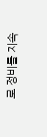로 정비를 지속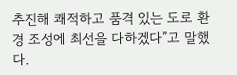추진해 쾌적하고 품격 있는 도로 환경 조성에 최선을 다하겠다”고 말했다.